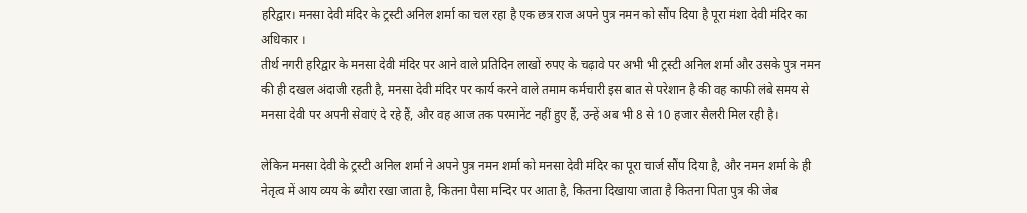हरिद्वार। मनसा देवी मंदिर के ट्रस्टी अनिल शर्मा का चल रहा है एक छत्र राज अपने पुत्र नमन को सौंप दिया है पूरा मंशा देवी मंदिर का अधिकार ।
तीर्थ नगरी हरिद्वार के मनसा देवी मंदिर पर आने वाले प्रतिदिन लाखों रुपए के चढ़ावे पर अभी भी ट्रस्टी अनिल शर्मा और उसके पुत्र नमन की ही दखल अंदाजी रहती है, मनसा देवी मंदिर पर कार्य करने वाले तमाम कर्मचारी इस बात से परेशान है की वह काफी लंबे समय से मनसा देवी पर अपनी सेवाएं दे रहे हैं, और वह आज तक परमानेंट नहीं हुए हैं, उन्हें अब भी 8 से 10 हजार सैलरी मिल रही है।

लेकिन मनसा देवी के ट्रस्टी अनिल शर्मा ने अपने पुत्र नमन शर्मा को मनसा देवी मंदिर का पूरा चार्ज सौंप दिया है, और नमन शर्मा के ही नेतृत्व में आय व्यय के ब्यौरा रखा जाता है, कितना पैसा मन्दिर पर आता है, कितना दिखाया जाता है कितना पिता पुत्र की जेब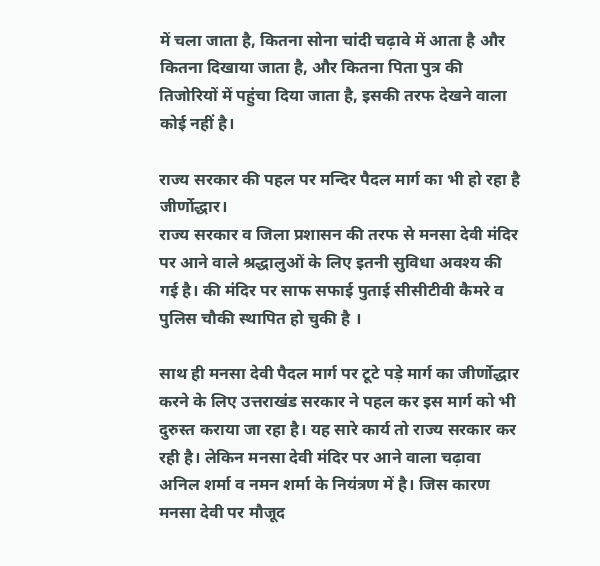में चला जाता है, कितना सोना चांदी चढ़ावे में आता है और कितना दिखाया जाता है, और कितना पिता पुत्र की तिजोरियों में पहुंचा दिया जाता है, इसकी तरफ देखने वाला कोई नहीं है।

राज्य सरकार की पहल पर मन्दिर पैदल मार्ग का भी हो रहा है जीर्णोद्धार।
राज्य सरकार व जिला प्रशासन की तरफ से मनसा देवी मंदिर पर आने वाले श्रद्धालुओं के लिए इतनी सुविधा अवश्य की गई है। की मंदिर पर साफ सफाई पुताई सीसीटीवी कैमरे व पुलिस चौकी स्थापित हो चुकी है ।

साथ ही मनसा देवी पैदल मार्ग पर टूटे पड़े मार्ग का जीर्णोद्धार करने के लिए उत्तराखंड सरकार ने पहल कर इस मार्ग को भी दुरुस्त कराया जा रहा है। यह सारे कार्य तो राज्य सरकार कर रही है। लेकिन मनसा देवी मंदिर पर आने वाला चढ़ावा अनिल शर्मा व नमन शर्मा के नियंत्रण में है। जिस कारण मनसा देवी पर मौजूद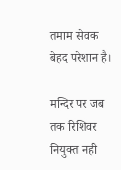तमाम सेवक बेहद परेशान है।

मन्दिर पर जब तक रिशिवर नियुक्त नही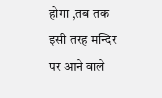होगा ,तब तक इसी तरह मन्दिर पर आने वाले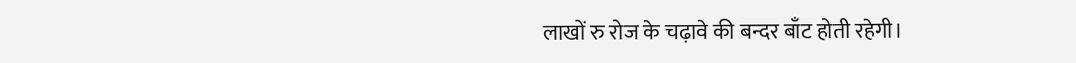लाखों रु रोज के चढ़ावे की बन्दर बाँट होती रहेगी।